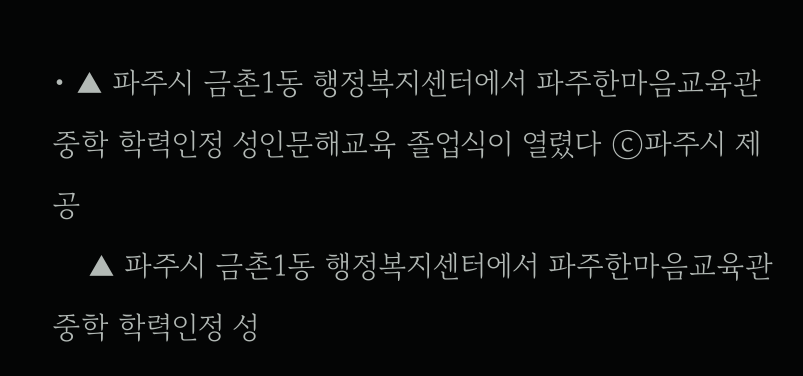• ▲ 파주시 금촌1동 행정복지센터에서 파주한마음교육관 중학 학력인정 성인문해교육 졸업식이 열렸다 ⓒ파주시 제공
    ▲ 파주시 금촌1동 행정복지센터에서 파주한마음교육관 중학 학력인정 성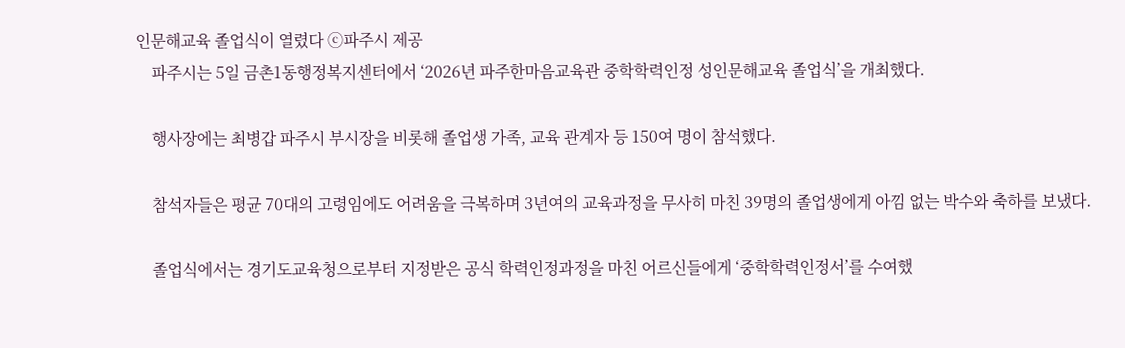인문해교육 졸업식이 열렸다 ⓒ파주시 제공
    파주시는 5일 금촌1동행정복지센터에서 ‘2026년 파주한마음교육관 중학학력인정 성인문해교육 졸업식’을 개최했다.

    행사장에는 최병갑 파주시 부시장을 비롯해 졸업생 가족, 교육 관계자 등 150여 명이 참석했다.

    참석자들은 평균 70대의 고령임에도 어려움을 극복하며 3년여의 교육과정을 무사히 마친 39명의 졸업생에게 아낌 없는 박수와 축하를 보냈다.

    졸업식에서는 경기도교육청으로부터 지정받은 공식 학력인정과정을 마친 어르신들에게 ‘중학학력인정서’를 수여했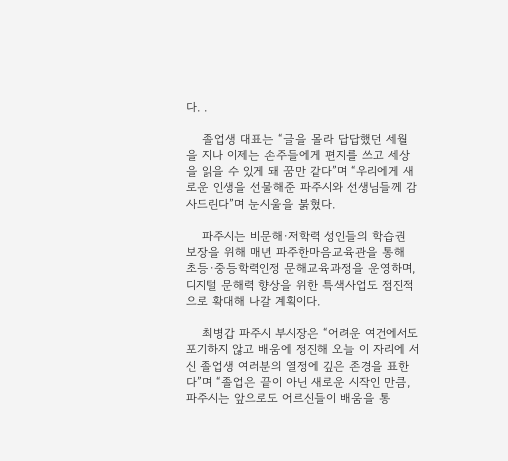다. .

    졸업생 대표는 “글을 몰라 답답했던 세월을 지나 이제는 손주들에게 편지를 쓰고 세상을 읽을 수 있게 돼 꿈만 같다”며 “우리에게 새로운 인생을 선물해준 파주시와 선생님들께 감사드린다”며 눈시울을 붉혔다.

    파주시는 비문해·저학력 성인들의 학습권 보장을 위해 매년 파주한마음교육관을 통해 초등·중등학력인정 문해교육과정을 운영하며, 디지털 문해력 향상을 위한 특색사업도 점진적으로 확대해 나갈 계획이다.

    최병갑 파주시 부시장은 “어려운 여건에서도 포기하지 않고 배움에 정진해 오늘 이 자리에 서신 졸업생 여러분의 열정에 깊은 존경을 표한다”며 “졸업은 끝이 아닌 새로운 시작인 만큼, 파주시는 앞으로도 어르신들이 배움을 통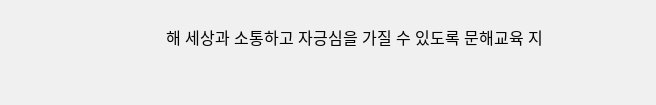해 세상과 소통하고 자긍심을 가질 수 있도록 문해교육 지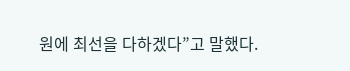원에 최선을 다하겠다”고 말했다.